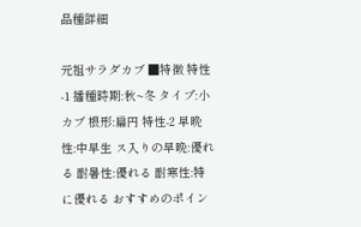品種詳細

元祖サラダカブ ■特徴 特性-1 播種時期:秋~冬 タイプ:小カブ 根形:扁円 特性-2 早晩性:中早生 ス入りの早晩:優れる 耐暑性:優れる 耐寒性:特に優れる おすすめのポイン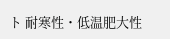ト 耐寒性・低温肥大性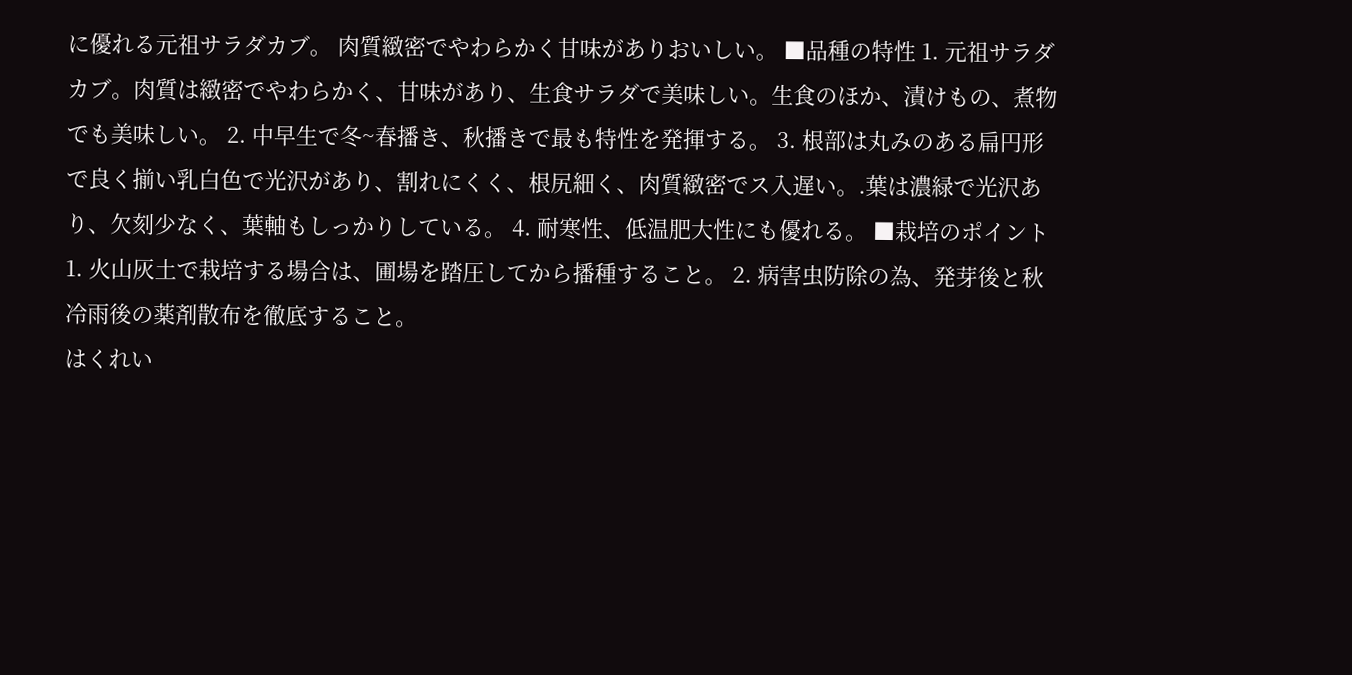に優れる元祖サラダカブ。 肉質緻密でやわらかく甘味がありおいしい。 ■品種の特性 1. 元祖サラダカブ。肉質は緻密でやわらかく、甘味があり、生食サラダで美味しい。生食のほか、漬けもの、煮物でも美味しい。 2. 中早生で冬~春播き、秋播きで最も特性を発揮する。 3. 根部は丸みのある扁円形で良く揃い乳白色で光沢があり、割れにくく、根尻細く、肉質緻密でス入遅い。.葉は濃緑で光沢あり、欠刻少なく、葉軸もしっかりしている。 4. 耐寒性、低温肥大性にも優れる。 ■栽培のポイント 1. 火山灰土で栽培する場合は、圃場を踏圧してから播種すること。 2. 病害虫防除の為、発芽後と秋冷雨後の薬剤散布を徹底すること。
はくれい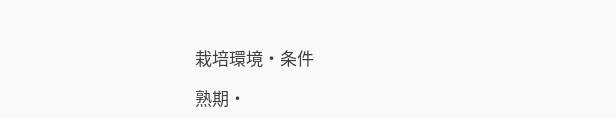栽培環境・条件

熟期・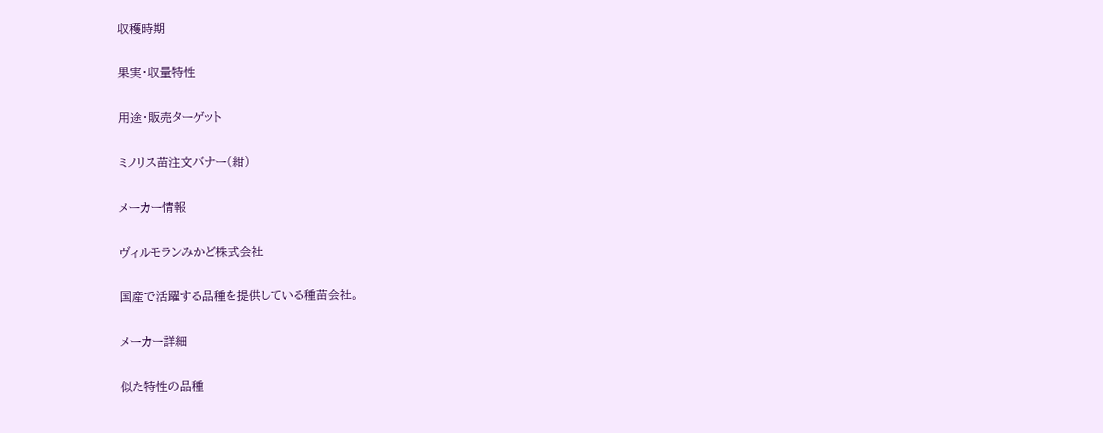収穫時期

果実・収量特性

用途・販売ターゲット

ミノリス苗注文バナー(紺)

メーカー情報

ヴィルモランみかど株式会社

国産で活躍する品種を提供している種苗会社。

メーカー詳細

似た特性の品種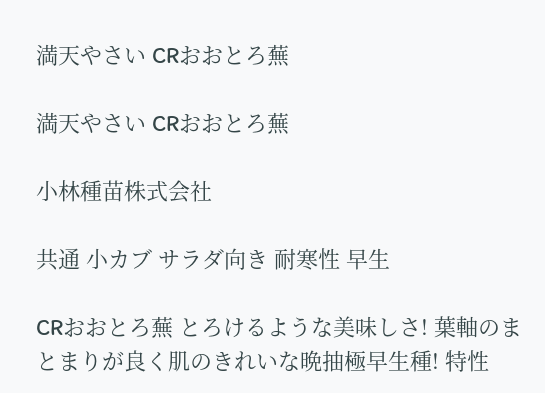満天やさい CRおおとろ蕪

満天やさい CRおおとろ蕪

小林種苗株式会社

共通 小カブ サラダ向き 耐寒性 早生

CRおおとろ蕪 とろけるような美味しさ! 葉軸のまとまりが良く肌のきれいな晩抽極早生種! 特性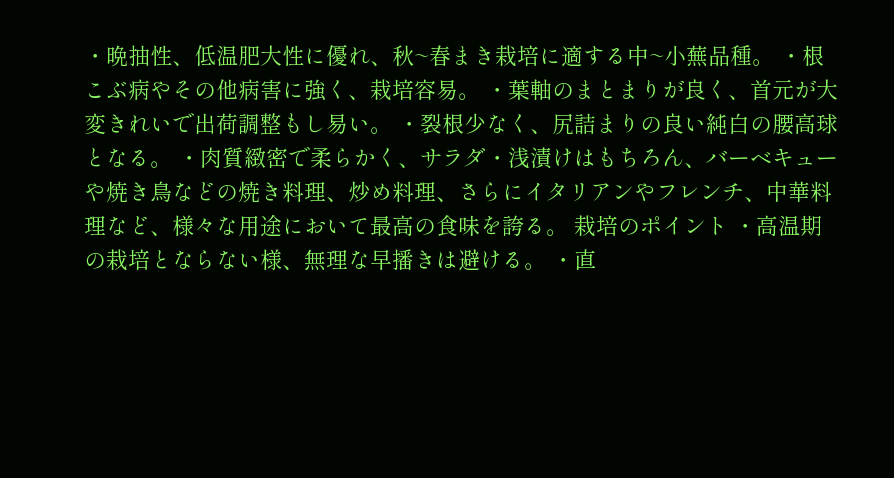・晩抽性、低温肥大性に優れ、秋~春まき栽培に適する中~小蕪品種。 ・根こぶ病やその他病害に強く、栽培容易。 ・葉軸のまとまりが良く、首元が大変きれいで出荷調整もし易い。 ・裂根少なく、尻詰まりの良い純白の腰高球となる。 ・肉質緻密で柔らかく、サラダ・浅漬けはもちろん、バーベキューや焼き鳥などの焼き料理、炒め料理、さらにイタリアンやフレンチ、中華料理など、様々な用途において最高の食味を誇る。 栽培のポイント ・高温期の栽培とならない様、無理な早播きは避ける。 ・直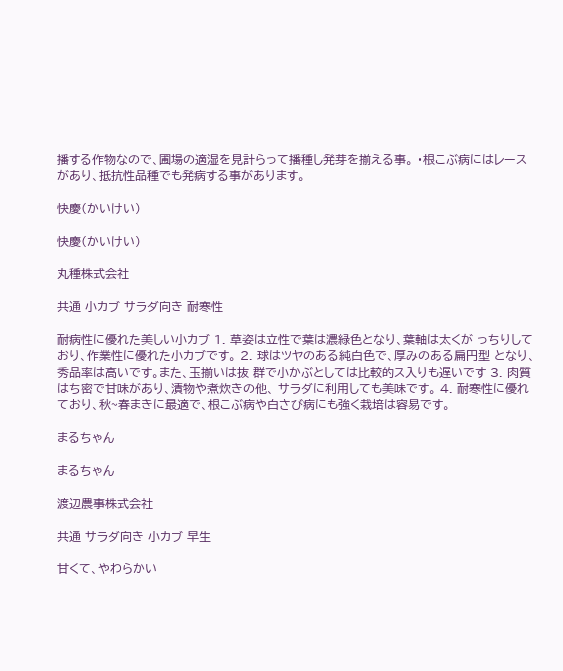播する作物なので、圃場の適湿を見計らって播種し発芽を揃える事。 ・根こぶ病にはレースがあり、抵抗性品種でも発病する事があります。

快慶(かいけい)

快慶(かいけい)

丸種株式会社

共通 小カブ サラダ向き 耐寒性

耐病性に優れた美しい小カブ 1. 草姿は立性で葉は濃緑色となり、葉軸は太くが っちりしており、作業性に優れた小カブです。 2. 球はツヤのある純白色で、厚みのある扁円型 となり、秀品率は高いです。また、玉揃いは抜 群で小かぶとしては比較的ス入りも遅いです 3. 肉質はち密で甘味があり、漬物や煮炊きの他、 サラダに利用しても美味です。 4. 耐寒性に優れており、秋~春まきに最適で、根こぶ病や白さび病にも強く栽培は容易です。

まるちゃん

まるちゃん

渡辺農事株式会社

共通 サラダ向き 小カブ 早生

甘くて、やわらかい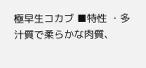極早生コカブ ■特性 ・多汁質で柔らかな肉質、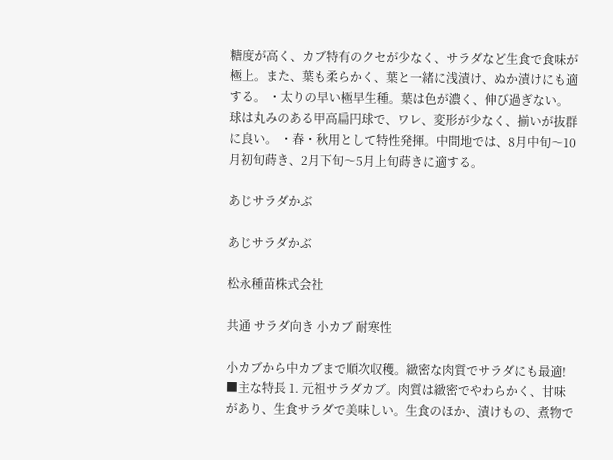糖度が高く、カブ特有のクセが少なく、サラダなど生食で食味が極上。また、葉も柔らかく、葉と一緒に浅漬け、ぬか漬けにも適する。 ・太りの早い極早生種。葉は色が濃く、伸び過ぎない。球は丸みのある甲高扁円球で、ワレ、変形が少なく、揃いが抜群に良い。 ・春・秋用として特性発揮。中間地では、8月中旬〜10月初旬蒔き、2月下旬〜5月上旬蒔きに適する。

あじサラダかぶ

あじサラダかぶ

松永種苗株式会社

共通 サラダ向き 小カブ 耐寒性

小カブから中カブまで順次収穫。緻密な肉質でサラダにも最適! ■主な特長 1. 元祖サラダカブ。肉質は緻密でやわらかく、甘味があり、生食サラダで美味しい。生食のほか、漬けもの、煮物で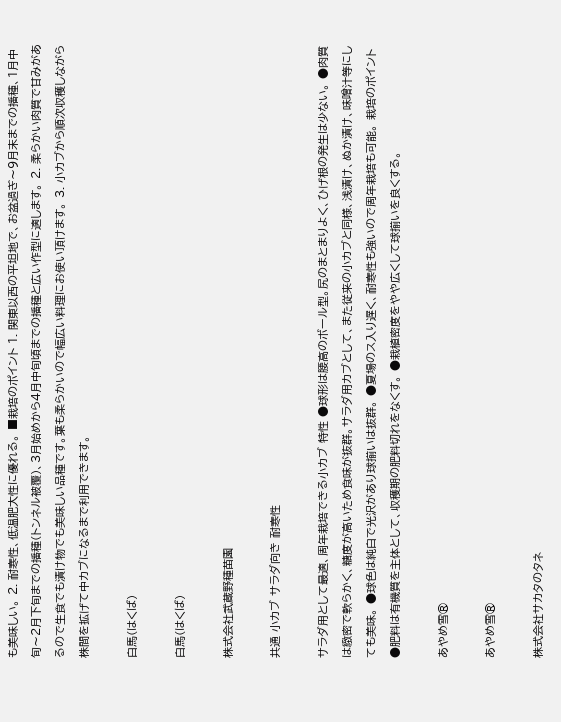も美味しい。 2. 耐寒性、低温肥大性に優れる。 ■栽培のポイント 1. 関東以西の平坦地で、お盆過ぎ〜9月末までの播種、1月中旬〜2月下旬までの播種(トンネル被覆)、3月始めから4月中旬頃までの播種と広い作型に適します。 2. 柔らかい肉質で甘みがあるので生食でも漬け物でも美味しい品種です。葉も柔らかいので幅広い料理にお使い頂けます。 3. 小カブから順次収穫しながら株間を拡げて中カブになるまで利用できます。

白馬(はくば)

白馬(はくば)

株式会社武蔵野種苗園

共通 小カブ サラダ向き 耐寒性

サラダ用として最適、周年栽培できる小カブ 特性 ●球形は腰高のボール型。尻のまとまりよく、ひげ根の発生は少ない。 ●肉質は緻密で軟らかく、糖度が高いため食味が抜群。サラダ用カブとして、また従来の小カブと同様、浅漬け、ぬか漬け、味噌汁等にしても美味。 ●球色は純白で光沢があり球揃いは抜群。 ●夏場のス入り遅く、耐寒性も強いので周年栽培も可能。 栽培のポイント ●肥料は有機質を主体として、収穫期の肥料切れをなくす。 ●栽植密度をやや広くして球揃いを良くする。

あやめ雪®

あやめ雪®

株式会社サカタのタネ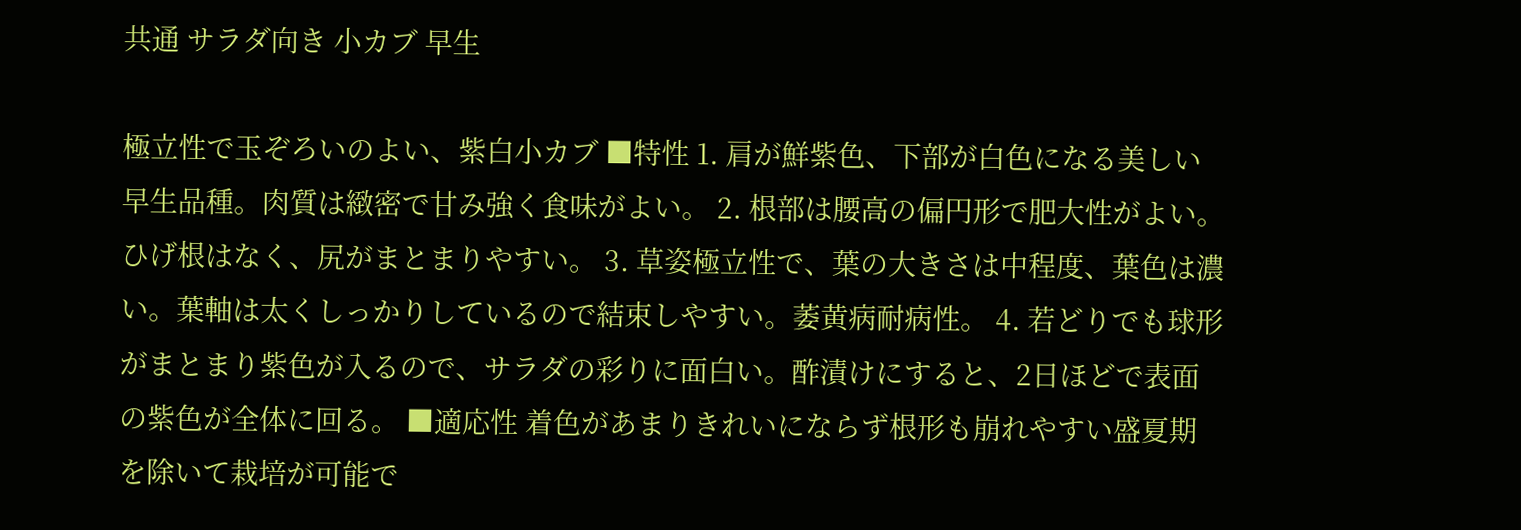共通 サラダ向き 小カブ 早生

極立性で玉ぞろいのよい、紫白小カブ ■特性 1. 肩が鮮紫色、下部が白色になる美しい早生品種。肉質は緻密で甘み強く食味がよい。 2. 根部は腰高の偏円形で肥大性がよい。ひげ根はなく、尻がまとまりやすい。 3. 草姿極立性で、葉の大きさは中程度、葉色は濃い。葉軸は太くしっかりしているので結束しやすい。萎黄病耐病性。 4. 若どりでも球形がまとまり紫色が入るので、サラダの彩りに面白い。酢漬けにすると、2日ほどで表面の紫色が全体に回る。 ■適応性 着色があまりきれいにならず根形も崩れやすい盛夏期を除いて栽培が可能で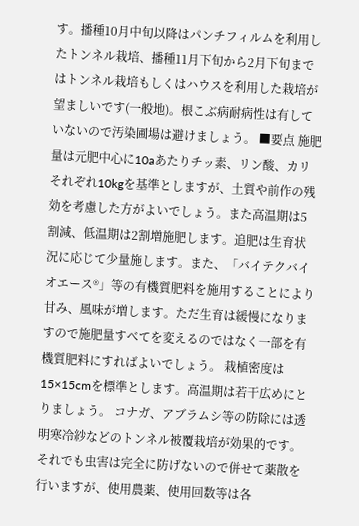す。播種10月中旬以降はパンチフィルムを利用したトンネル栽培、播種11月下旬から2月下旬まではトンネル栽培もしくはハウスを利用した栽培が望ましいです(一般地)。根こぶ病耐病性は有していないので汚染圃場は避けましょう。 ■要点 施肥量は元肥中心に10aあたりチッ素、リン酸、カリそれぞれ10kgを基準としますが、土質や前作の残効を考慮した方がよいでしょう。また高温期は5割減、低温期は2割増施肥します。追肥は生育状況に応じて少量施します。また、「バイテクバイオエース®」等の有機質肥料を施用することにより甘み、風味が増します。ただ生育は緩慢になりますので施肥量すべてを変えるのではなく一部を有機質肥料にすればよいでしょう。 栽植密度は15×15cmを標準とします。高温期は若干広めにとりましょう。 コナガ、アブラムシ等の防除には透明寒冷紗などのトンネル被覆栽培が効果的です。それでも虫害は完全に防げないので併せて薬散を行いますが、使用農薬、使用回数等は各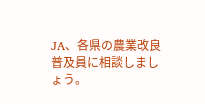JA、各県の農業改良普及員に相談しましょう。